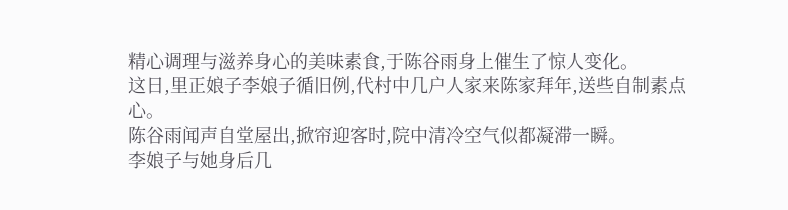精心调理与滋养身心的美味素食,于陈谷雨身上催生了惊人变化。
这日,里正娘子李娘子循旧例,代村中几户人家来陈家拜年,送些自制素点心。
陈谷雨闻声自堂屋出,掀帘迎客时,院中清冷空气似都凝滞一瞬。
李娘子与她身后几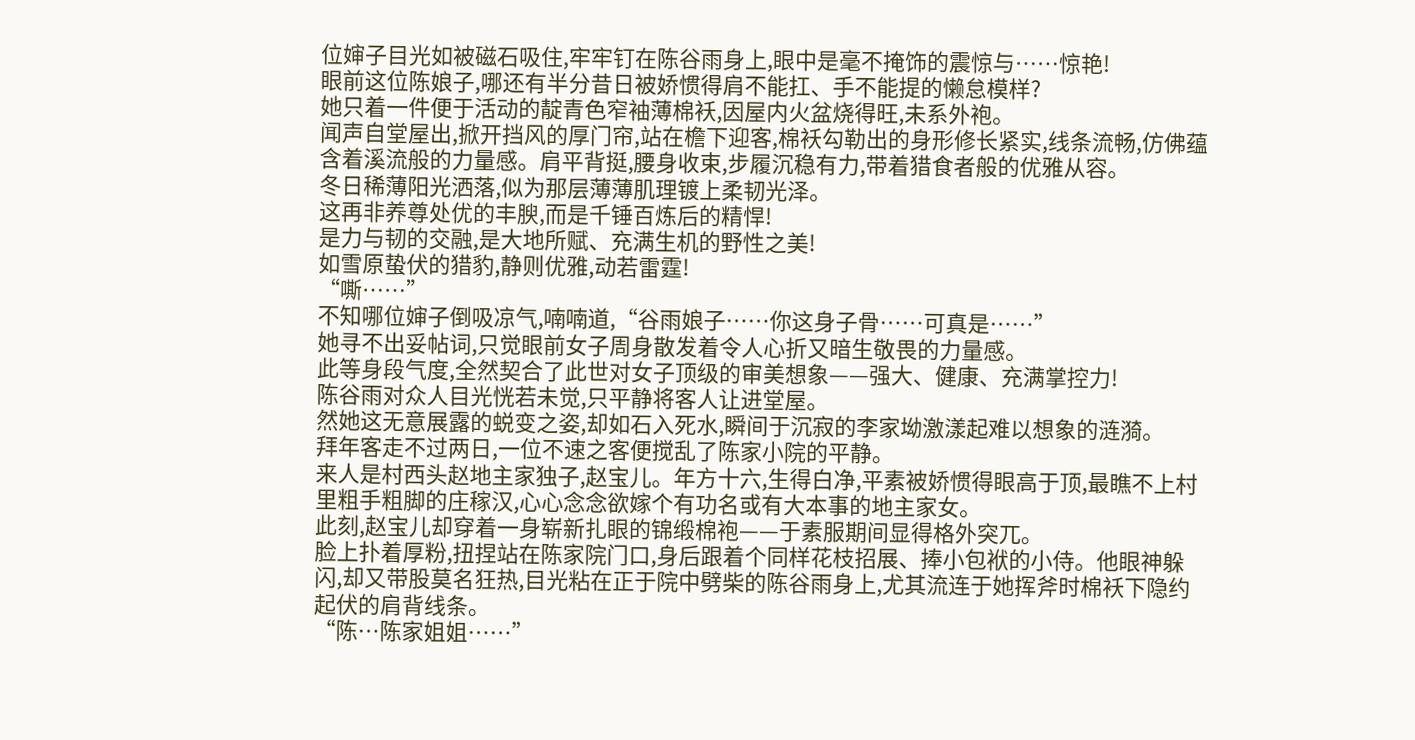位婶子目光如被磁石吸住,牢牢钉在陈谷雨身上,眼中是毫不掩饰的震惊与……惊艳!
眼前这位陈娘子,哪还有半分昔日被娇惯得肩不能扛、手不能提的懒怠模样?
她只着一件便于活动的靛青色窄袖薄棉袄,因屋内火盆烧得旺,未系外袍。
闻声自堂屋出,掀开挡风的厚门帘,站在檐下迎客,棉袄勾勒出的身形修长紧实,线条流畅,仿佛蕴含着溪流般的力量感。肩平背挺,腰身收束,步履沉稳有力,带着猎食者般的优雅从容。
冬日稀薄阳光洒落,似为那层薄薄肌理镀上柔韧光泽。
这再非养尊处优的丰腴,而是千锤百炼后的精悍!
是力与韧的交融,是大地所赋、充满生机的野性之美!
如雪原蛰伏的猎豹,静则优雅,动若雷霆!
“嘶……”
不知哪位婶子倒吸凉气,喃喃道,“谷雨娘子……你这身子骨……可真是……”
她寻不出妥帖词,只觉眼前女子周身散发着令人心折又暗生敬畏的力量感。
此等身段气度,全然契合了此世对女子顶级的审美想象——强大、健康、充满掌控力!
陈谷雨对众人目光恍若未觉,只平静将客人让进堂屋。
然她这无意展露的蜕变之姿,却如石入死水,瞬间于沉寂的李家坳激漾起难以想象的涟漪。
拜年客走不过两日,一位不速之客便搅乱了陈家小院的平静。
来人是村西头赵地主家独子,赵宝儿。年方十六,生得白净,平素被娇惯得眼高于顶,最瞧不上村里粗手粗脚的庄稼汉,心心念念欲嫁个有功名或有大本事的地主家女。
此刻,赵宝儿却穿着一身崭新扎眼的锦缎棉袍——于素服期间显得格外突兀。
脸上扑着厚粉,扭捏站在陈家院门口,身后跟着个同样花枝招展、捧小包袱的小侍。他眼神躲闪,却又带股莫名狂热,目光粘在正于院中劈柴的陈谷雨身上,尤其流连于她挥斧时棉袄下隐约起伏的肩背线条。
“陈…陈家姐姐……”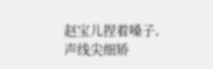赵宝儿捏着嗓子,声线尖细矫